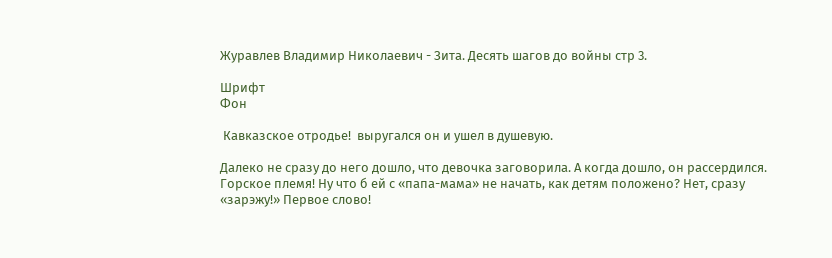Журавлев Владимир Николаевич - Зита. Десять шагов до войны стр 3.

Шрифт
Фон

 Кавказское отродье!  выругался он и ушел в душевую.

Далеко не сразу до него дошло, что девочка заговорила. А когда дошло, он рассердился. Горское племя! Ну что б ей с «папа-мама» не начать, как детям положено? Нет, сразу «зарэжу!» Первое слово!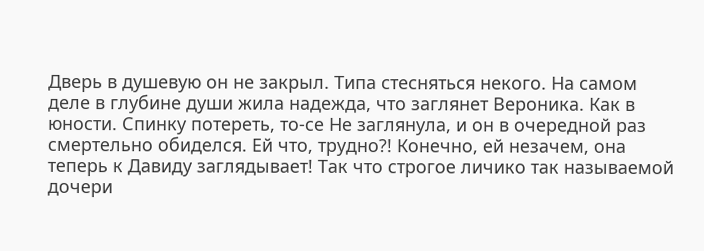Дверь в душевую он не закрыл. Типа стесняться некого. На самом деле в глубине души жила надежда, что заглянет Вероника. Как в юности. Спинку потереть, то-се Не заглянула, и он в очередной раз смертельно обиделся. Ей что, трудно?! Конечно, ей незачем, она теперь к Давиду заглядывает! Так что строгое личико так называемой дочери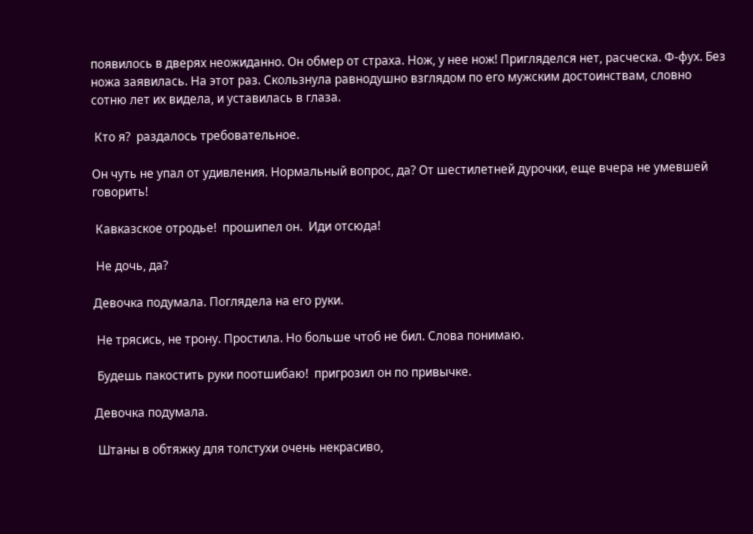появилось в дверях неожиданно. Он обмер от страха. Нож, у нее нож! Пригляделся нет, расческа. Ф-фух. Без ножа заявилась. На этот раз. Скользнула равнодушно взглядом по его мужским достоинствам, словно сотню лет их видела, и уставилась в глаза.

 Кто я?  раздалось требовательное.

Он чуть не упал от удивления. Нормальный вопрос, да? От шестилетней дурочки, еще вчера не умевшей говорить!

 Кавказское отродье!  прошипел он.  Иди отсюда!

 Не дочь, да?

Девочка подумала. Поглядела на его руки.

 Не трясись, не трону. Простила. Но больше чтоб не бил. Слова понимаю.

 Будешь пакостить руки поотшибаю!  пригрозил он по привычке.

Девочка подумала.

 Штаны в обтяжку для толстухи очень некрасиво,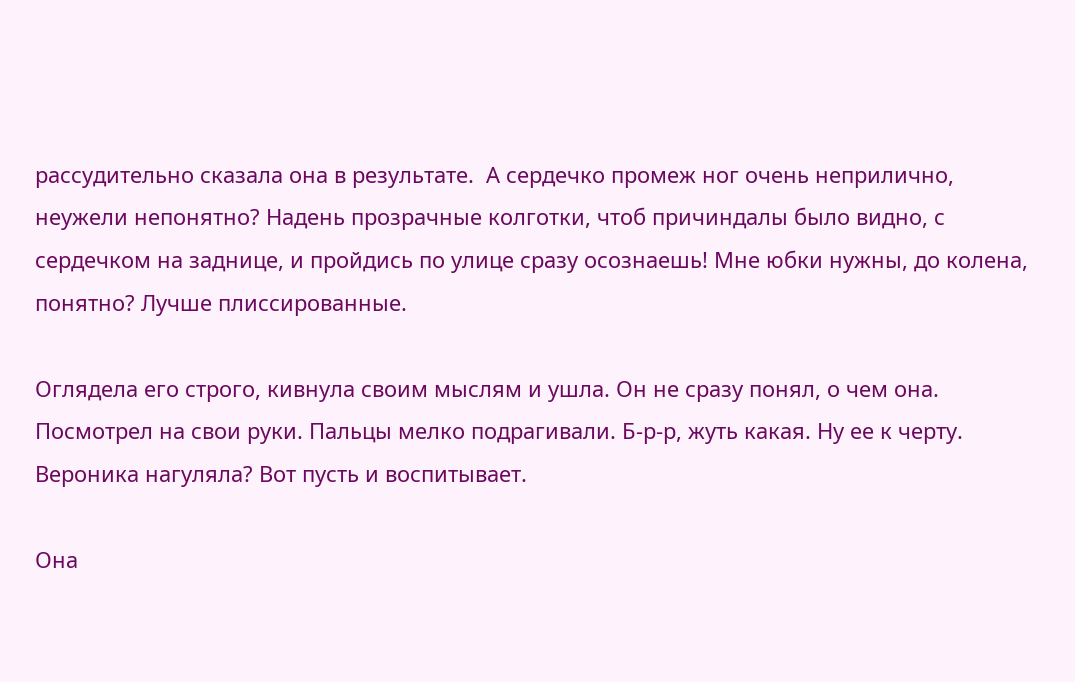рассудительно сказала она в результате.  А сердечко промеж ног очень неприлично, неужели непонятно? Надень прозрачные колготки, чтоб причиндалы было видно, с сердечком на заднице, и пройдись по улице сразу осознаешь! Мне юбки нужны, до колена, понятно? Лучше плиссированные.

Оглядела его строго, кивнула своим мыслям и ушла. Он не сразу понял, о чем она. Посмотрел на свои руки. Пальцы мелко подрагивали. Б-р-р, жуть какая. Ну ее к черту. Вероника нагуляла? Вот пусть и воспитывает.

Она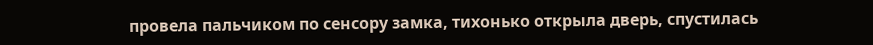провела пальчиком по сенсору замка, тихонько открыла дверь, спустилась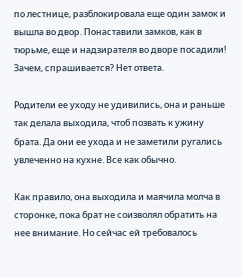по лестнице, разблокировала еще один замок и вышла во двор. Понаставили замков, как в тюрьме, еще и надзирателя во дворе посадили! Зачем, спрашивается? Нет ответа.

Родители ее уходу не удивились, она и раньше так делала выходила, чтоб позвать к ужину брата. Да они ее ухода и не заметили ругались увлеченно на кухне. Все как обычно.

Как правило, она выходила и маячила молча в сторонке, пока брат не соизволял обратить на нее внимание. Но сейчас ей требовалось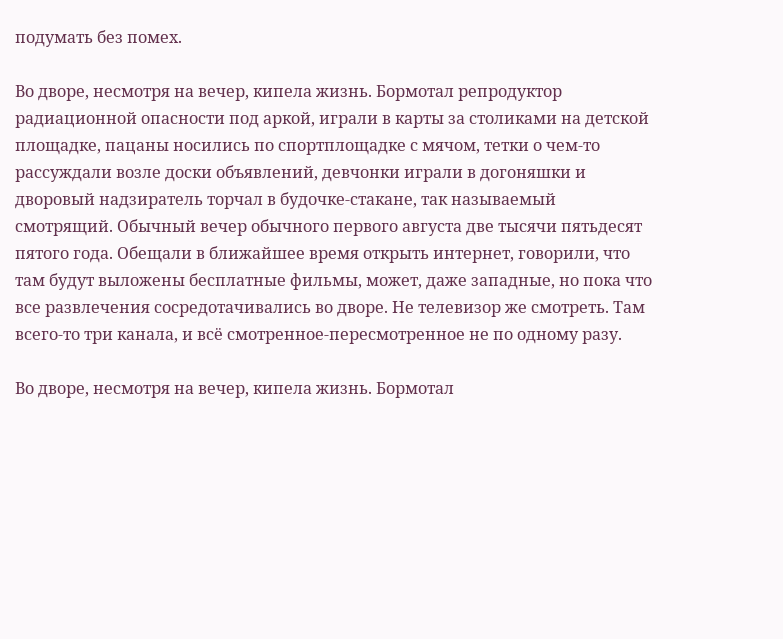подумать без помех.

Во дворе, несмотря на вечер, кипела жизнь. Бормотал репродуктор радиационной опасности под аркой, играли в карты за столиками на детской площадке, пацаны носились по спортплощадке с мячом, тетки о чем-то рассуждали возле доски объявлений, девчонки играли в догоняшки и дворовый надзиратель торчал в будочке-стакане, так называемый смотрящий. Обычный вечер обычного первого августа две тысячи пятьдесят пятого года. Обещали в ближайшее время открыть интернет, говорили, что там будут выложены бесплатные фильмы, может, даже западные, но пока что все развлечения сосредотачивались во дворе. Не телевизор же смотреть. Там всего-то три канала, и всё смотренное-пересмотренное не по одному разу.

Во дворе, несмотря на вечер, кипела жизнь. Бормотал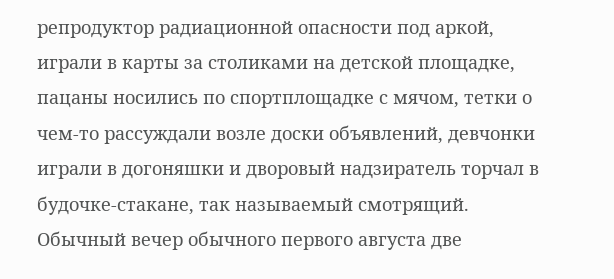репродуктор радиационной опасности под аркой, играли в карты за столиками на детской площадке, пацаны носились по спортплощадке с мячом, тетки о чем-то рассуждали возле доски объявлений, девчонки играли в догоняшки и дворовый надзиратель торчал в будочке-стакане, так называемый смотрящий. Обычный вечер обычного первого августа две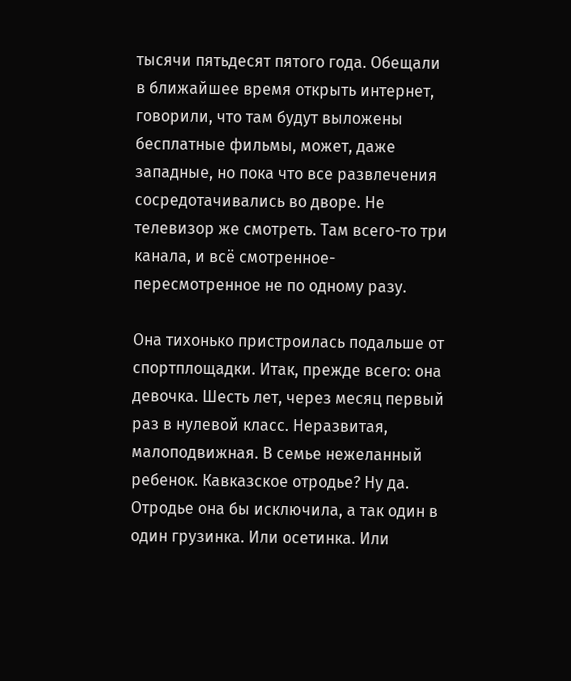тысячи пятьдесят пятого года. Обещали в ближайшее время открыть интернет, говорили, что там будут выложены бесплатные фильмы, может, даже западные, но пока что все развлечения сосредотачивались во дворе. Не телевизор же смотреть. Там всего-то три канала, и всё смотренное-пересмотренное не по одному разу.

Она тихонько пристроилась подальше от спортплощадки. Итак, прежде всего: она девочка. Шесть лет, через месяц первый раз в нулевой класс. Неразвитая, малоподвижная. В семье нежеланный ребенок. Кавказское отродье? Ну да. Отродье она бы исключила, а так один в один грузинка. Или осетинка. Или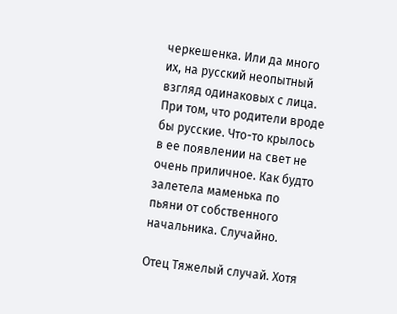черкешенка. Или да много их, на русский неопытный взгляд одинаковых с лица. При том, что родители вроде бы русские. Что-то крылось в ее появлении на свет не очень приличное. Как будто залетела маменька по пьяни от собственного начальника. Случайно.

Отец Тяжелый случай. Хотя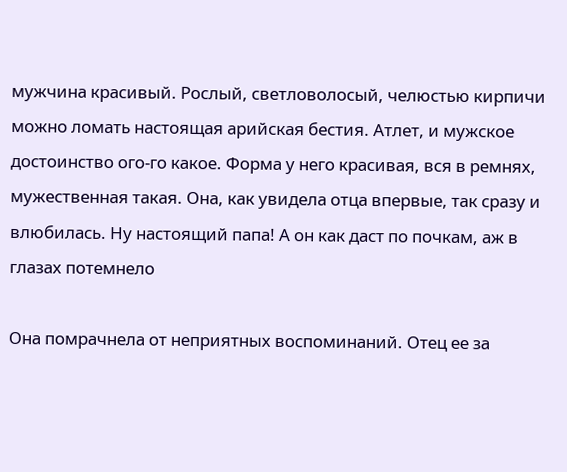мужчина красивый. Рослый, светловолосый, челюстью кирпичи можно ломать настоящая арийская бестия. Атлет, и мужское достоинство ого-го какое. Форма у него красивая, вся в ремнях, мужественная такая. Она, как увидела отца впервые, так сразу и влюбилась. Ну настоящий папа! А он как даст по почкам, аж в глазах потемнело

Она помрачнела от неприятных воспоминаний. Отец ее за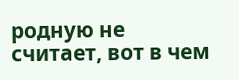родную не считает, вот в чем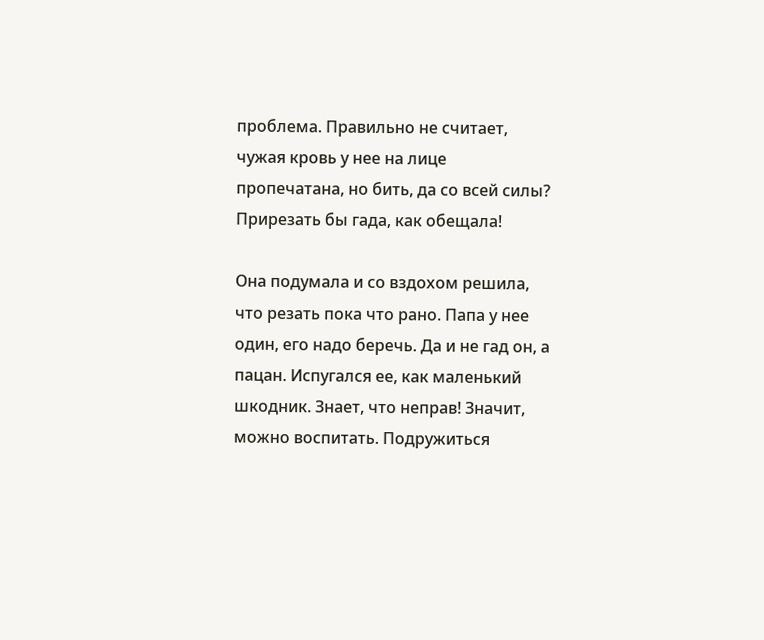проблема. Правильно не считает, чужая кровь у нее на лице пропечатана, но бить, да со всей силы? Прирезать бы гада, как обещала!

Она подумала и со вздохом решила, что резать пока что рано. Папа у нее один, его надо беречь. Да и не гад он, а пацан. Испугался ее, как маленький шкодник. Знает, что неправ! Значит, можно воспитать. Подружиться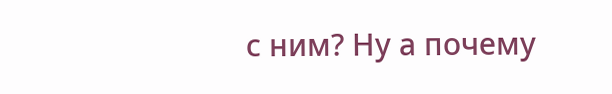с ним? Ну а почему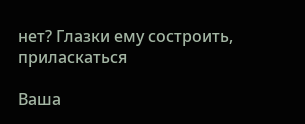нет? Глазки ему состроить, приласкаться

Ваша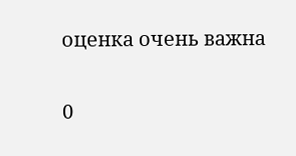оценка очень важна

0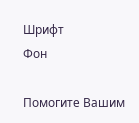Шрифт
Фон

Помогите Вашим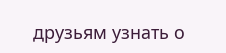друзьям узнать о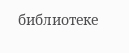библиотеке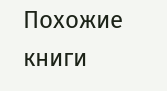Похожие книги